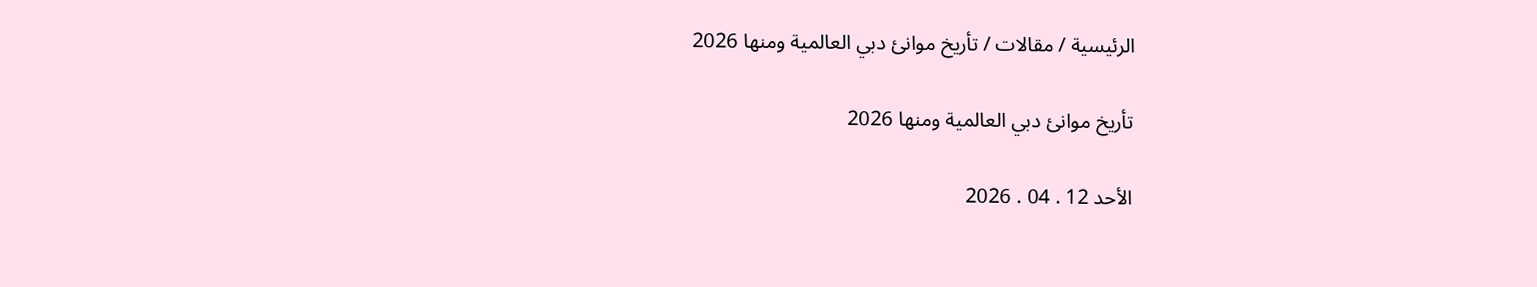الرئيسية / مقالات / تأريخ موانئ دبي العالمية ومنها 2026

تأريخ موانئ دبي العالمية ومنها 2026

الأحد 12 . 04 . 2026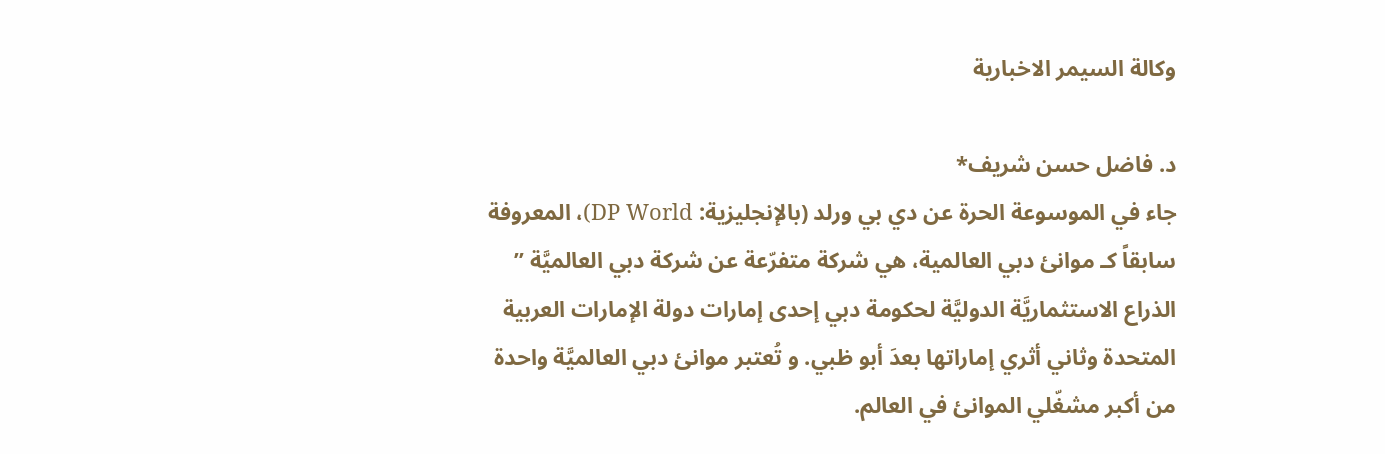وكالة السيمر الاخبارية

د. فاضل حسن شريف*
جاء في الموسوعة الحرة عن دي بي ورلد (بالإنجليزية: DP World)، المعروفة سابقاً كـ موانئ دبي العالمية، هي شركة متفرّعة عن شركة دبي العالميَّة ” الذراع الاستثماريَّة الدوليَّة لحكومة دبي إحدى إمارات دولة الإمارات العربية المتحدة وثاني أثري إماراتها بعدَ أبو ظبي. و تُعتبر موانئ دبي العالميَّة واحدة من أكبر مشغّلي الموانئ في العالم.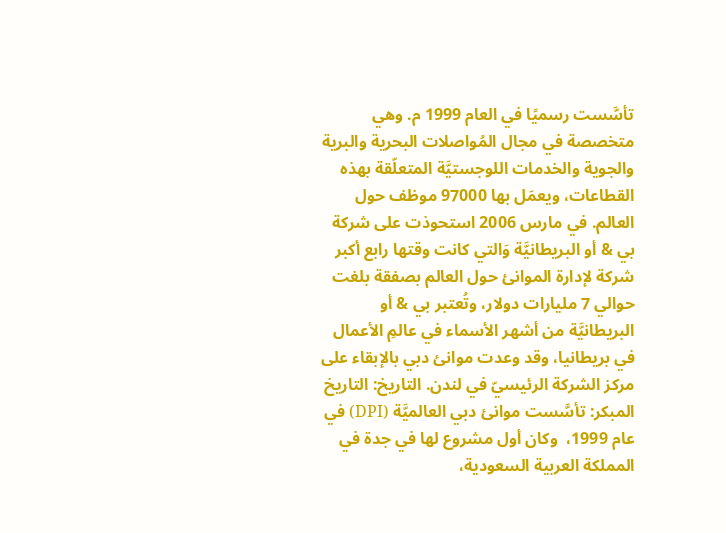تأسَّست رسميًا في العام 1999 م. وهي متخصصة في مجال المُواصلات البحرية والبرية والجوية والخدمات اللوجستيَّة المتعلّقة بهذه القطاعات، ويعمَل بها 97000 موظف حول العالم. في مارس 2006 استحوذت على شركة بي & أو البريطانيَّة وَالتي كانت وقتها رابع أكبر شركة لإدارة الموانئ حول العالم بصفقة بلغت حوالي 7 مليارات دولار، وتُعتبر بي & أو البريطانيَّة من أشهر الأسماء في عالمِ الأعمال في بريطانيا، وقد وعدت موانئ دبي بالإبقاء على مركز الشركة الرئيسيّ في لندن. التاريخ: التاريخ المبكر: تأسَّست موانئ دبي العالميَّة (DPI) في عام 1999،  وكان أول مشروع لها في جدة في المملكة العربية السعودية،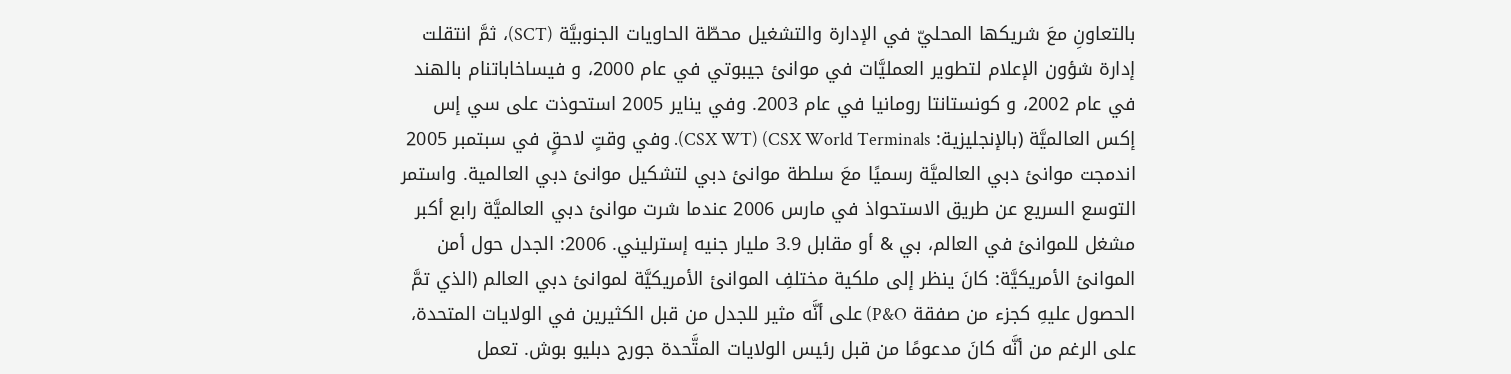بالتعاونِ معَ شريكها المحليّ في الإدارة والتشغيل محطّة الحاويات الجنوبيَّة (SCT)، ثمَّ انتقلت إدارة شؤون الإعلام لتطوير العمليَّات في موانئ جيبوتي في عام 2000، و فيساخاباتنام بالهند في عام 2002، و كونستانتا رومانيا في عام 2003. وفي يناير 2005 استحوذت على سي إس إكس العالميَّة (بالإنجليزية: CSX World Terminals) (CSX WT). وفي وقتٍ لاحقٍ في سبتمبر 2005 اندمجت موانئ دبي العالميَّة رسميًا معَ سلطة موانئ دبي لتشكيل موانئ دبي العالمية. واستمر التوسع السريع عن طريق الاستحواذ في مارس 2006 عندما شرت موانئ دبي العالميَّة رابع أكبر مشغل للموانئ في العالم، بي & أو مقابل 3.9 مليار جنيه إسترليني. 2006: الجدل حول أمن الموانئ الأمريكيَّة: كانَ ينظر إلى ملكية مختلفِ الموانئ الأمريكيَّة لموانئ دبي العالم (الذي تمَّ الحصول عليهِ كجزء من صفقة P&O) على أنَّه مثير للجدل من قبل الكثيرين في الولايات المتحدة، على الرغم من أنَّه كانَ مدعومًا من قبل رئيس الولايات المتَّحدة جورج دبليو بوش. تعمل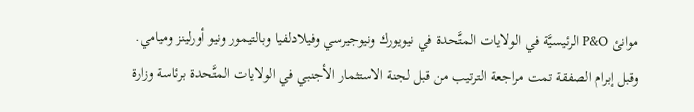موانئ P&O الرئيسيَّة في الولايات المتَّحدة في نيويورك ونيوجيرسي وفيلادلفيا وبالتيمور ونيو أورلينز وميامي. وقبل إبرام الصفقة تمت مراجعة الترتيب من قبل لجنة الاستثمار الأجنبي في الولايات المتَّحدة برئاسة وزارة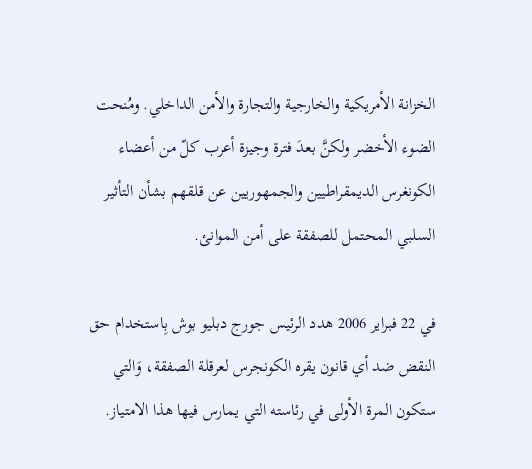الخزانة الأمريكية والخارجية والتجارة والأمن الداخلي. ومُنحت الضوء الأخضر ولكنَّ بعدَ فترة وجيزة أعرب كلّ من أعضاء الكونغرس الديمقراطيين والجمهوريين عن قلقهم بشأن التأثير السلبي المحتمل للصفقة على أمن الموانئ.

في 22 فبراير 2006 هدد الرئيس جورج دبليو بوش بِاستخدام حق النقض ضد أي قانون يقره الكونجرس لعرقلة الصفقة، وَالتي ستكون المرة الأولى في رئاسته التي يمارس فيها هذا الامتياز.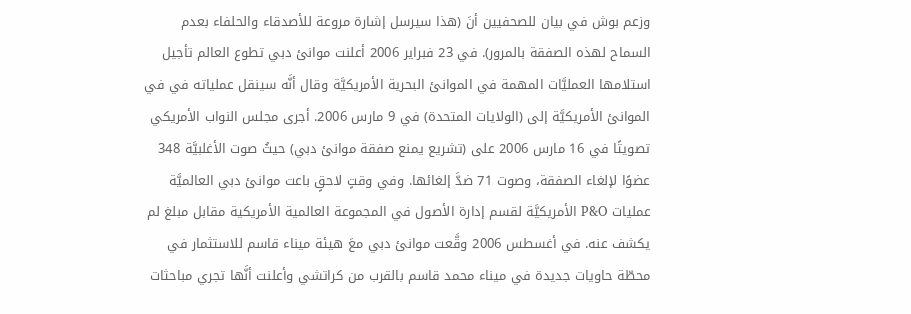وزعم بوش في بيان للصحفيين أنَ (هذا سيرسل إشارة مروعة للأصدقاء والحلفاء بعدم السماح لهذه الصفقة بالمرور). في 23 فبراير 2006 أعلنت موانئ دبي تطوع العالم تأجيل استلامها العمليَّات المهمة في الموانئ البحرية الأمريكيَّة وقال أنَّه سينقل عملياته في في الموانئ الأمريكيَّة إلى (الولايات المتحدة) في 9 مارس 2006. أجرى مجلس النواب الأمريكي تصويتًا في 16 مارس 2006 على (تشريع يمنع صفقة موانئ دبي) حيثُ صوت الأغلبيَّة 348 عضوًا لإلغاء الصفقة، وصوت 71 ضدَّ إلغائها. وفي وقتٍ لاحقٍ باعت موانئ دبي العالميَّة عمليات P&O الأمريكيَّة لقسم إدارة الأصول في المجموعة العالمية الأمريكية مقابل مبلغ لم يكشف عنه. في أغسطس 2006 وقَّعت موانئ دبي معَ هيئة ميناء قاسم للاستثمار في محطّة حاويات جديدة في ميناء محمد قاسم بالقرب من كراتشي وأعلنت أنَّها تجري مباحثات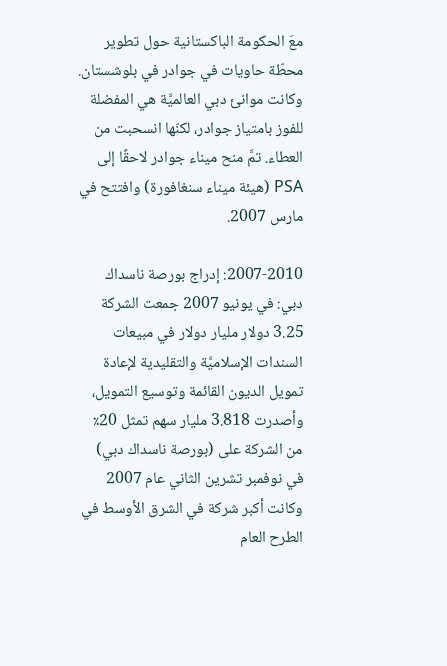معَ الحكومة الباكستانية حول تطوير محطّة حاويات في جوادر في بلوشستان. وكانت موانئ دبي العالميَّة هي المفضلة للفوز بامتياز جوادر، لكنّها انسحبت من العطاء. تمَّ منح ميناء جوادر لاحقًا إلى PSA (هيئة ميناء سنغافورة) وافتتح في مارس 2007.

2007-2010: إدراج بورصة ناسداك دبي: في يونيو 2007 جمعت الشركة 3.25 دولار مليار دولار في مبيعات السندات الإسلاميَّة والتقليدية لإعادة تمويل الديون القائمة وتوسيع التمويل،  وأصدرت 3.818 مليار سهم تمثل 20٪ من الشركة على (بورصة ناسداك دبي) في نوفمبر تشرين الثاني عام 2007 وكانت أكبر شركة في الشرق الأوسط في الطرح العام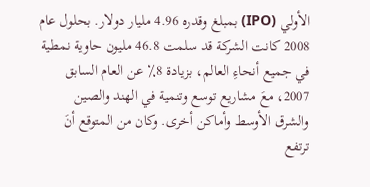الأولي (IPO) بمبلغ وقدره 4.96 مليار دولار. بحلول عام 2008 كانت الشركة قد سلمت 46.8 مليون حاوية نمطية في جميع أنحاءِ العالم، بزيادة 8٪ عن العام السابق 2007، معَ مشاريع توسع وتنمية في الهند والصين والشرق الأوسط وأماكن أخرى. وكان من المتوقع أنَ ترتفع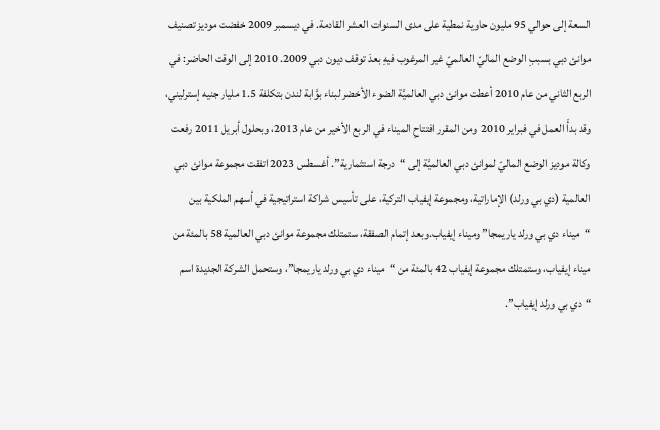السعة إلى حوالي 95 مليون حاوية نمطية على مدى السنوات العشر القادمة. في ديسمبر 2009 خفضت موديز تصنيف موانئ دبي بسببِ الوضع الماليّ العالميّ غير المرغوب فيهِ بعدَ توقف ديون دبي 2009. 2010 إلى الوقت الحاضر: في الربع الثاني من عام 2010 أعطت موانئ دبي العالميَّة الضوء الأخضر لبناء بوَّابة لندن بتكلفة 1.5 مليار جنيه إسترليني،  وقد بدأَ العمل في فبراير 2010  ومن المقرر افتتاحِ الميناء في الربع الأخير من عام 2013، وبحلول أبريل 2011 رفعت وكالة موديز الوضع الماليّ لموانئ دبي العالميَّة إلى “درجة استثمارية”. أغسطس 2023 اتفقت مجموعة موانئ دبي العالمية (دي بي ورلد) الإماراتية، ومجموعة إيفياب التركية، على تأسيس شراكة استراتيجية في أسهم الملكية بين “ميناء دي بي ورلد ياريمجا” وميناء إيفياب.وبعد إتمام الصفقة، ستمتلك مجموعة موانئ دبي العالمية 58 بالمئة من ميناء إيفياب، وستمتلك مجموعة إيفياب 42 بالمئة من “ميناء دي بي ورلد ياريمجا”، وستحمل الشركة الجديدة اسم “دي بي ورلد إيفياب”.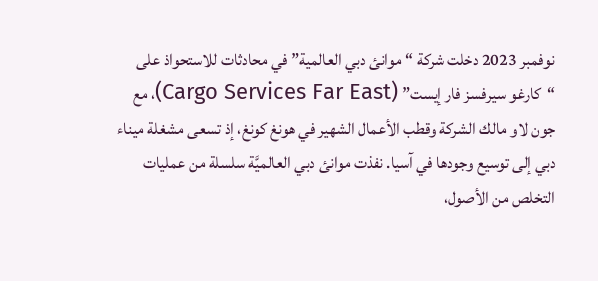نوفمبر 2023 دخلت شركة “موانئ دبي العالمية” في محادثات للاستحواذ على “كارغو سيرفسز فار إيست” (Cargo Services Far East)، مع جون لاو مالك الشركة وقطب الأعمال الشهير في هونغ كونغ، إذ تسعى مشغلة ميناء دبي إلى توسيع وجودها في آسيا. نفذت موانئ دبي العالميَّة سلسلة من عمليات التخلص من الأصول،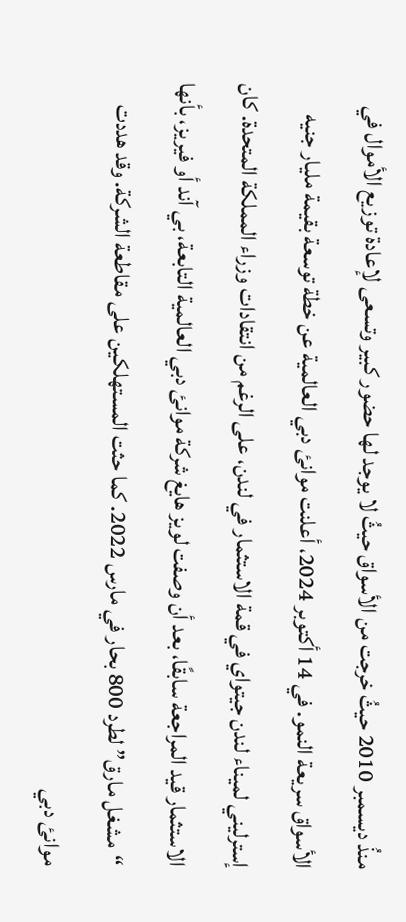منذُ ديسمبر 2010 حيثُ خرجت من الأسواق حيثُ لا يوجد لها حضور كبير وتسعى لإعادة توزيع الأموال في الأسواق سريعة النمو. في 14 أكتوبر 2024، أعلنت موانئ دبي العالمية عن خطة توسعة بقيمة مليار جنيه إسترليني لميناء لندن جيتواي في قمة الاستثمار في لندن، على الرغم من انتقادات وزراء المملكة المتحدة. كان الاستثمار قيد المراجعة سابقًا، بعد أن وصفت لويز هايغ شركة موانئ دبي العالمية التابعة، بي آند أو فيريز، بأنها “مشغل مارق” لطرد 800 بحار في مارس 2022. كما حثت المستهلكين على مقاطعة الشركة. وقد هددت موانئ دبي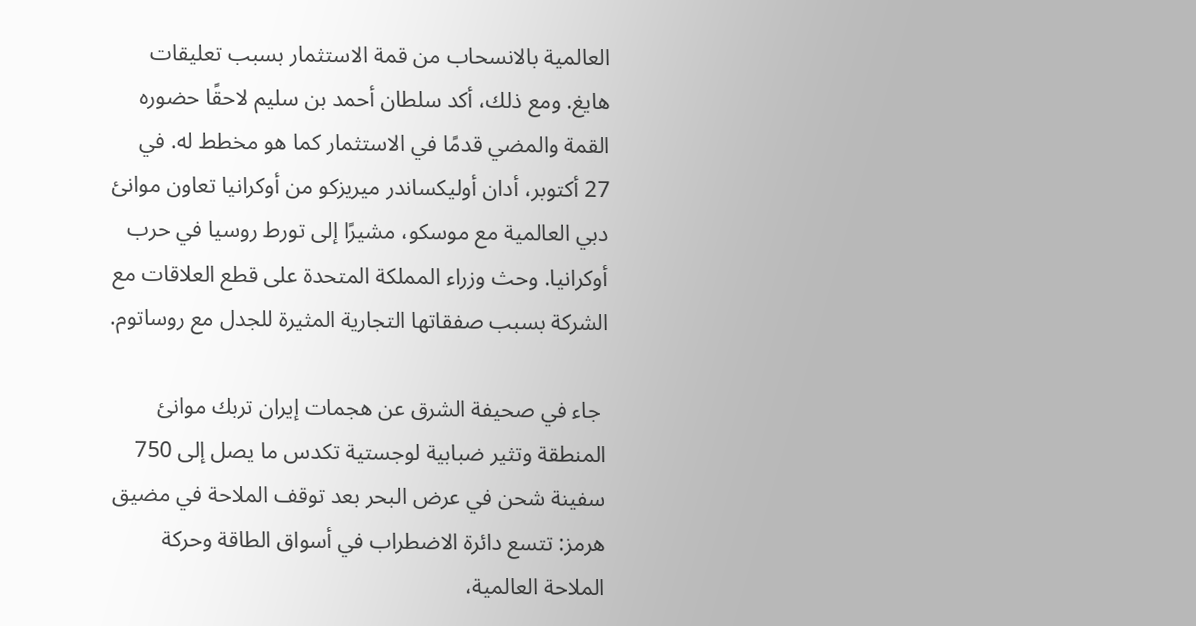العالمية بالانسحاب من قمة الاستثمار بسبب تعليقات هايغ. ومع ذلك، أكد سلطان أحمد بن سليم لاحقًا حضوره القمة والمضي قدمًا في الاستثمار كما هو مخطط له. في 27 أكتوبر، أدان أوليكساندر ميريزكو من أوكرانيا تعاون موانئ دبي العالمية مع موسكو، مشيرًا إلى تورط روسيا في حرب أوكرانيا. وحث وزراء المملكة المتحدة على قطع العلاقات مع الشركة بسبب صفقاتها التجارية المثيرة للجدل مع روساتوم.

 جاء في صحيفة الشرق عن هجمات إيران تربك موانئ المنطقة وتثير ضبابية لوجستية تكدس ما يصل إلى 750 سفينة شحن في عرض البحر بعد توقف الملاحة في مضيق هرمز: تتسع دائرة الاضطراب في أسواق الطاقة وحركة الملاحة العالمية،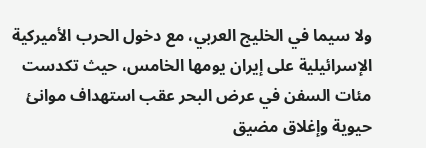ولا سيما في الخليج العربي، مع دخول الحرب الأميركية الإسرائيلية على إيران يومها الخامس، حيث تكدست مئات السفن في عرض البحر عقب استهداف موانئ حيوية وإغلاق مضيق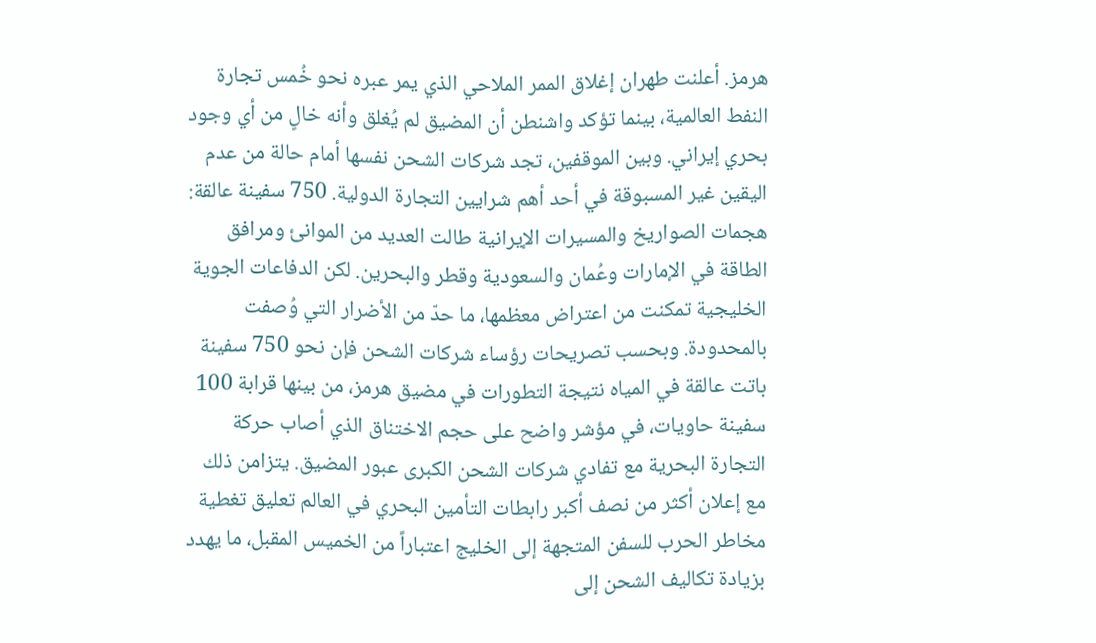هرمز. أعلنت طهران إغلاق الممر الملاحي الذي يمر عبره نحو خُمس تجارة النفط العالمية، بينما تؤكد واشنطن أن المضيق لم يُغلق وأنه خالٍ من أي وجود بحري إيراني. وبين الموقفين، تجد شركات الشحن نفسها أمام حالة من عدم اليقين غير المسبوقة في أحد أهم شرايين التجارة الدولية. 750 سفينة عالقة: هجمات الصواريخ والمسيرات الإيرانية طالت العديد من الموانئ ومرافق الطاقة في الإمارات وعُمان والسعودية وقطر والبحرين. لكن الدفاعات الجوية الخليجية تمكنت من اعتراض معظمها، ما حدّ من الأضرار التي وُصفت بالمحدودة. وبحسب تصريحات رؤساء شركات الشحن فإن نحو 750 سفينة باتت عالقة في المياه نتيجة التطورات في مضيق هرمز، من بينها قرابة 100 سفينة حاويات، في مؤشر واضح على حجم الاختناق الذي أصاب حركة التجارة البحرية مع تفادي شركات الشحن الكبرى عبور المضيق. يتزامن ذلك مع إعلان أكثر من نصف أكبر رابطات التأمين البحري في العالم تعليق تغطية مخاطر الحرب للسفن المتجهة إلى الخليج اعتباراً من الخميس المقبل، ما يهدد بزيادة تكاليف الشحن إلى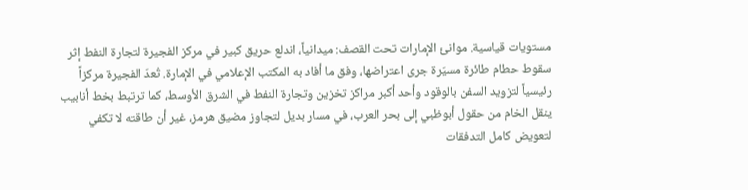مستويات قياسية. موانئ الإمارات تحت القصف: ميدانياً، اندلع حريق كبير في مركز الفجيرة لتجارة النفط إثر سقوط حطام طائرة مسيّرة جرى اعتراضها، وفق ما أفاد به المكتب الإعلامي في الإمارة. تُعدّ الفجيرة مركزاً رئيسياً لتزويد السفن بالوقود وأحد أكبر مراكز تخزين وتجارة النفط في الشرق الأوسط، كما ترتبط بخط أنابيب ينقل الخام من حقول أبوظبي إلى بحر العرب، في مسار بديل لتجاوز مضيق هرمز، غير أن طاقته لا تكفي لتعويض كامل التدفقات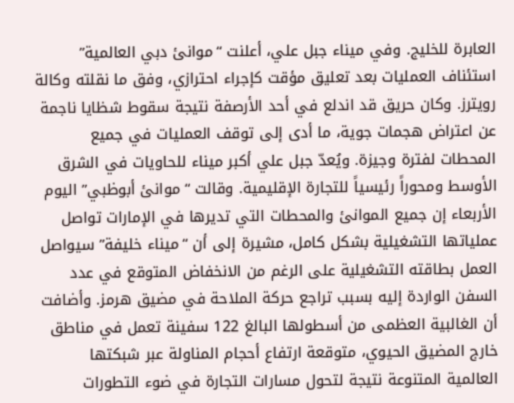العابرة للخليج. وفي ميناء جبل علي، أعلنت “موانئ دبي العالمية” استئناف العمليات بعد تعليق مؤقت كإجراء احترازي، وفق ما نقلته وكالة رويترز. وكان حريق قد اندلع في أحد الأرصفة نتيجة سقوط شظايا ناجمة عن اعتراض هجمات جوية، ما أدى إلى توقف العمليات في جميع المحطات لفترة وجيزة. ويُعدّ جبل علي أكبر ميناء للحاويات في الشرق الأوسط ومحوراً رئيسياً للتجارة الإقليمية. وقالت “موانئ أبوظبي” اليوم الأربعاء إن جميع الموانئ والمحطات التي تديرها في الإمارات تواصل عملياتها التشغيلية بشكل كامل، مشيرة إلى أن “ميناء خليفة” سيواصل العمل بطاقته التشغيلية على الرغم من الانخفاض المتوقع في عدد السفن الواردة إليه بسبب تراجع حركة الملاحة في مضيق هرمز. وأضافت أن الغالبية العظمى من أسطولها البالغ 122 سفينة تعمل في مناطق خارج المضيق الحيوي، متوقعة ارتفاع أحجام المناولة عبر شبكتها العالمية المتنوعة نتيجة لتحول مسارات التجارة في ضوء التطورات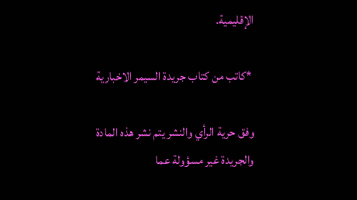الإقليمية.

 *كاتب من كتاب جريدة السيمر الاخبارية

وفق حرية الرأي والنشر يتم نشر هذه المادة والجريدة غير مسؤولة عما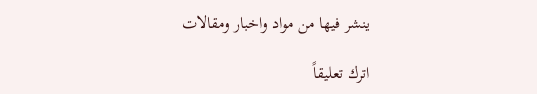ينشر فيها من مواد واخبار ومقالات

اترك تعليقاً